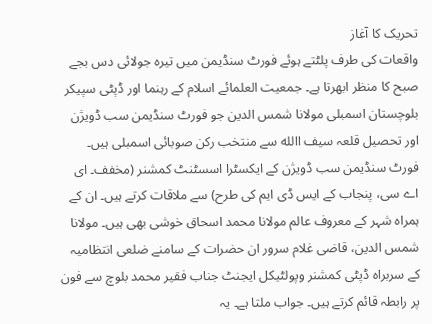تحریک کا آغاز
واقعات کی طرف پلٹتے ہوئے فورٹ سنڈیمن میں تیرہ جولائی دس بجے صبح کا منظر ابھرتا ہے۔ جمعیت العلمائے اسلام کے رہنما اور ڈپٹی سپیکر بلوچستان اسمبلی مولانا شمس الدین جو فورٹ سنڈیمن سب ڈویژن اور تحصیل قلعہ سیف االله سے منتخب رکن صوبائی اسمبلی ہیں۔ فورٹ سنڈیمن سب ڈویژن کے ایکسٹرا اسسٹنٹ کمشنر (مخفف۔ ای اے سی، پنجاب کے ایس ڈی ایم کی طرح) سے ملاقات کرتے ہیں۔ ان کے ہمراہ شہر کے معروف عالم مولانا محمد اسحاق خوشی بھی ہیں۔ مولانا شمس الدین، قاضی غلام سرور ان حضرات کے سامنے ضلعی انتظامیہ کے سربراہ ڈپٹی کمشنر وپولٹیکل ایجنٹ جناب فقیر محمد بلوچ سے فون پر رابطہ قائم کرتے ہیں۔ جواب ملتا ہے۔ یہ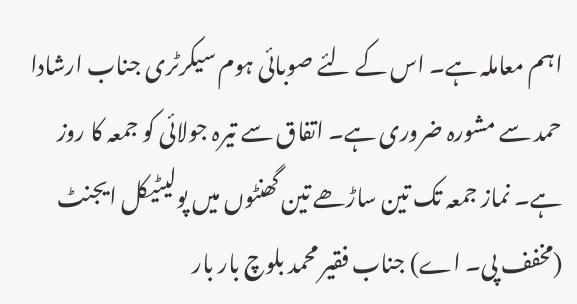اہم معاملہ ہے۔ اس کے لئے صوبائی ہوم سیکرٹری جناب ارشادا حمد سے مشورہ ضروری ہے۔ اتفاق سے تیرہ جولائی کو جمعہ کا روز ہے۔ نماز جمعہ تک تین ساڑھے تین گھنٹوں میں پولیٹیکل ایجنٹ (مخفف پی۔ اے) جناب فقیر محمد بلوچ بار بار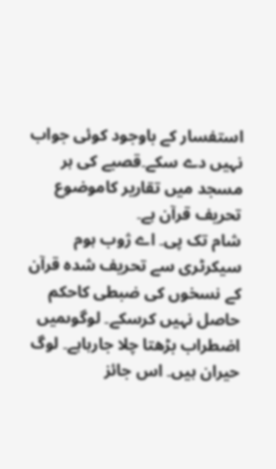استفسار کے باوجود کوئی جواب نہیں دے سکے۔قصبے کی ہر مسجد میں تقاریر کاموضوع تحریف قرآن ہے۔
شام تک پی۔ اے ژوب ہوم سیکرٹری سے تحریف شدہ قرآن کے نسخوں کی ضبطی کاحکم حاصل نہیں کرسکے۔ لوگوںمیں اضطراب بڑھتا چلا جارہاہے۔ لوگ حیران ہیں۔ اس جائز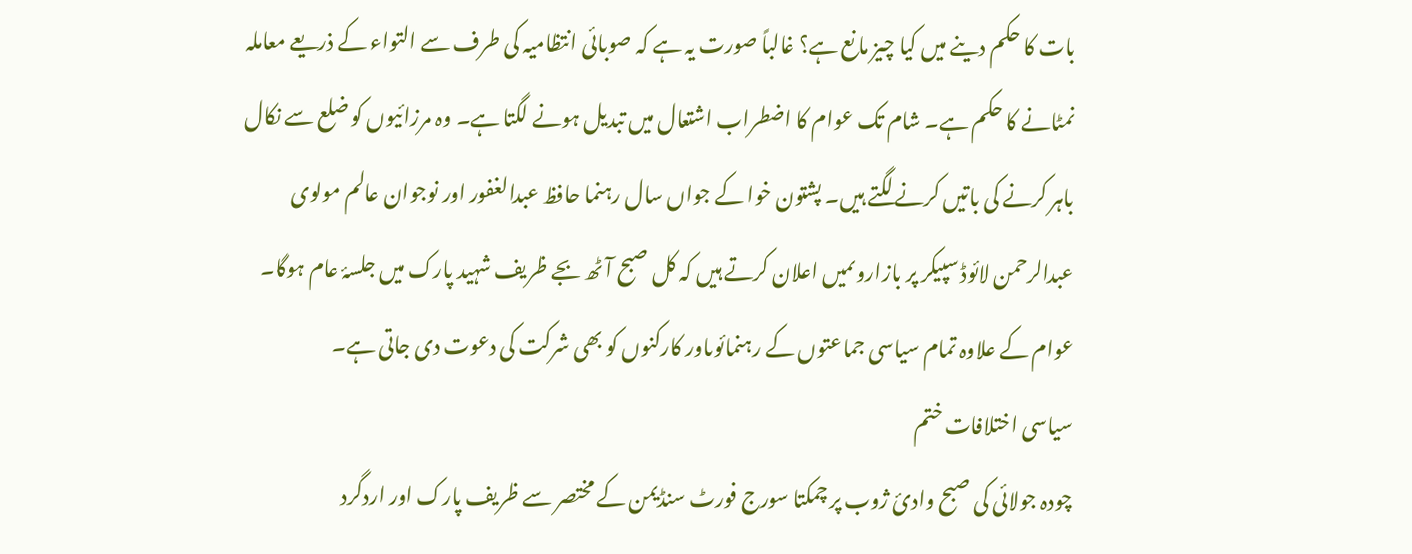بات کا حکم دینے میں کیا چیز مانع ہے؟ غالباً صورت یہ ہے کہ صوبائی انتظامیہ کی طرف سے التواء کے ذریعے معاملہ نمٹانے کا حکم ہے۔ شام تک عوام کا اضطراب اشتعال میں تبدیل ہونے لگتا ہے۔ وہ مرزائیوں کو ضلع سے نکال باہر کرنے کی باتیں کرنے لگتے ہیں۔ پشتون خوا کے جواں سال رہنما حافظ عبدالغفور اور نوجوان عالم مولوی عبدالرحمن لائوڈ سپیکر پر بازاروںمیں اعلان کرتے ہیں کہ کل صبح آٹھ بجے ظریف شہید پارک میں جلسۂ عام ہوگا۔ عوام کے علاوہ تمام سیاسی جماعتوں کے رہنمائوںاور کارکنوں کو بھی شرکت کی دعوت دی جاتی ہے۔
سیاسی اختلافات ختم
چودہ جولائی کی صبح وادیٔ ژوب پر چمکتا سورج فورٹ سنڈیمن کے مختصر سے ظریف پارک اور اردگرد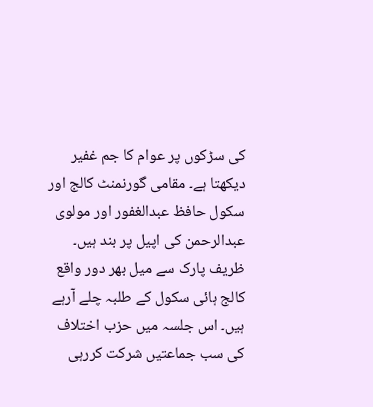کی سڑکوں پر عوام کا جم غفیر دیکھتا ہے۔ مقامی گورنمنٹ کالج اور سکول حافظ عبدالغفور اور مولوی عبدالرحمن کی اپیل پر بند ہیں۔ ظریف پارک سے میل بھر دور واقع کالج ہائی سکول کے طلبہ چلے آرہے ہیں۔ اس جلسہ میں حزب اختلاف کی سب جماعتیں شرکت کررہی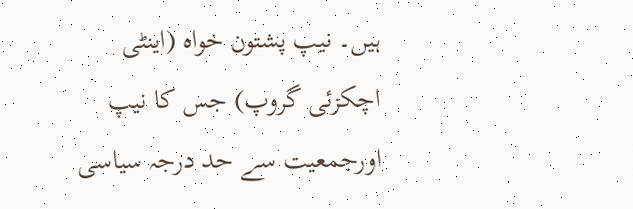ہیں۔ نیپ پشتون خواہ (اینٹی اچکزئی گروپ) جس کا نیپ اورجمعیت سے حد درجہ سیاسی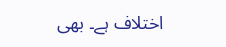اختلاف ہے۔ بھی